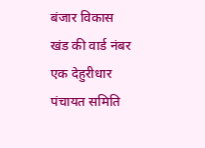बंजार विकास खंड की वार्ड नंबर एक देहुरीधार पंचायत समिति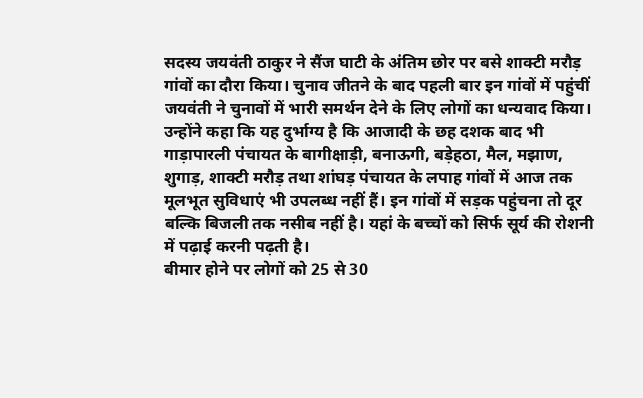सदस्य जयवंती ठाकुर ने सैंज घाटी के अंतिम छोर पर बसे शाक्टी मरौड़ गांवों का दौरा किया। चुनाव जीतने के बाद पहली बार इन गांवों में पहुंचीं जयवंती ने चुनावों में भारी समर्थन देने के लिए लोगों का धन्यवाद किया।
उन्होंने कहा कि यह दुर्भाग्य है कि आजादी के छह दशक बाद भी गाड़ापारली पंचायत के बागीक्षाड़ी, बनाऊगी, बड़ेहठा, मैल, मझाण, शुगाड़, शाक्टी मरौड़ तथा शांघड़ पंचायत के लपाह गांवों में आज तक मूलभूत सुविधाएं भी उपलब्ध नहीं हैं। इन गांवों में सड़क पहुंचना तो दूर बल्कि बिजली तक नसीब नहीं है। यहां के बच्चों को सिर्फ सूर्य की रोशनी में पढ़ाई करनी पढ़ती है।
बीमार होने पर लोगों को 25 से 30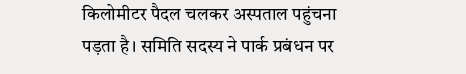किलोमीटर पैदल चलकर अस्पताल पहुंचना पड़ता है। समिति सदस्य ने पार्क प्रबंधन पर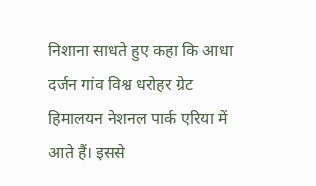निशाना साधते हुए कहा कि आधा दर्जन गांव विश्व धरोहर ग्रेट हिमालयन नेशनल पार्क एरिया में आते हैं। इससे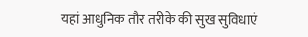यहां आधुनिक तौर तरीके की सुख सुविधाएं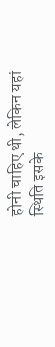होनी चाहिए थी, लेकिन यहां स्थिति इसके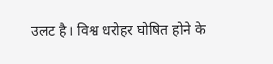उलट है। विश्व धरोहर घोषित होने के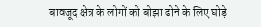बावजूद क्षेत्र के लोगों को बोझा ढोने के लिए घोड़े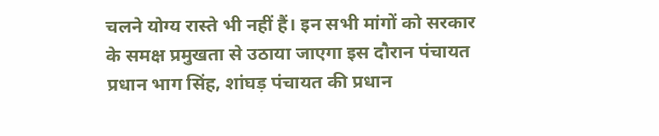चलने योग्य रास्ते भी नहीं हैं। इन सभी मांगों को सरकार के समक्ष प्रमुखता से उठाया जाएगा इस दौरान पंचायत प्रधान भाग सिंह, शांघड़ पंचायत की प्रधान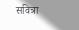सवित्रा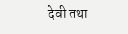देवी तथा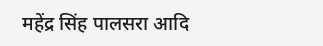महेंद्र सिंह पालसरा आदि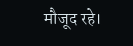मौजूद रहे।